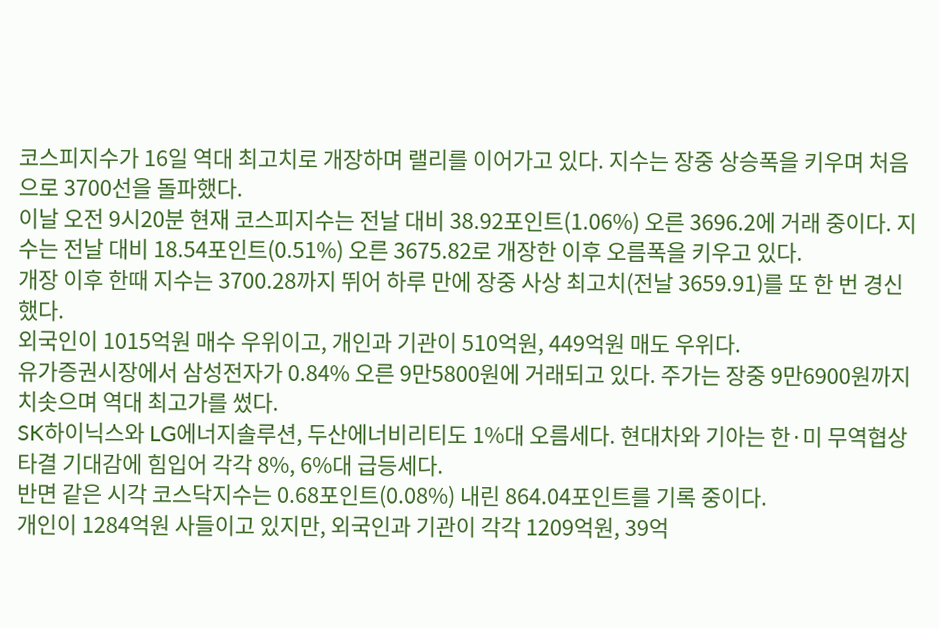코스피지수가 16일 역대 최고치로 개장하며 랠리를 이어가고 있다. 지수는 장중 상승폭을 키우며 처음으로 3700선을 돌파했다.
이날 오전 9시20분 현재 코스피지수는 전날 대비 38.92포인트(1.06%) 오른 3696.2에 거래 중이다. 지수는 전날 대비 18.54포인트(0.51%) 오른 3675.82로 개장한 이후 오름폭을 키우고 있다.
개장 이후 한때 지수는 3700.28까지 뛰어 하루 만에 장중 사상 최고치(전날 3659.91)를 또 한 번 경신했다.
외국인이 1015억원 매수 우위이고, 개인과 기관이 510억원, 449억원 매도 우위다.
유가증권시장에서 삼성전자가 0.84% 오른 9만5800원에 거래되고 있다. 주가는 장중 9만6900원까지 치솟으며 역대 최고가를 썼다.
SK하이닉스와 LG에너지솔루션, 두산에너비리티도 1%대 오름세다. 현대차와 기아는 한·미 무역협상 타결 기대감에 힘입어 각각 8%, 6%대 급등세다.
반면 같은 시각 코스닥지수는 0.68포인트(0.08%) 내린 864.04포인트를 기록 중이다.
개인이 1284억원 사들이고 있지만, 외국인과 기관이 각각 1209억원, 39억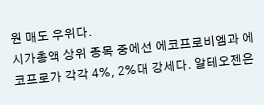원 매도 우위다.
시가총액 상위 종목 중에선 에코프로비엠과 에코프로가 각각 4%, 2%대 강세다. 알테오젠은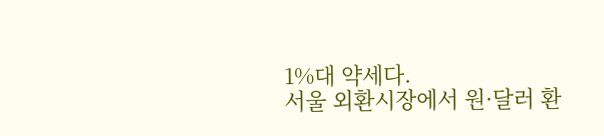1%대 약세다.
서울 외환시장에서 원·달러 환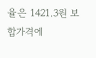율은 1421.3원 보합가격에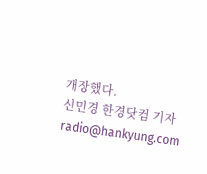개장했다.
신민경 한경닷컴 기자 radio@hankyung.com